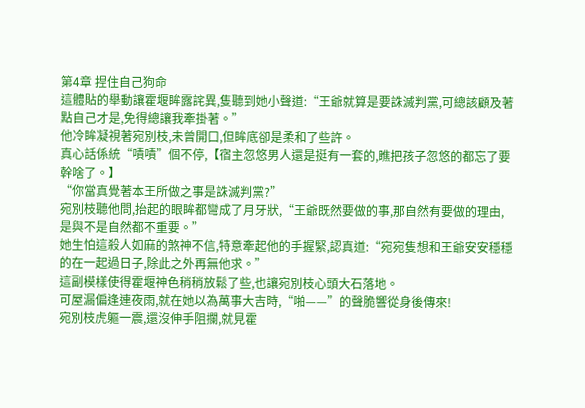第4章 捏住自己狗命
這體貼的舉動讓霍堰眸露詫異,隻聽到她小聲道:“王爺就算是要誅滅判黨,可總該顧及著點自己才是,免得總讓我牽掛著。”
他冷眸凝視著宛別枝,未曾開口,但眸底卻是柔和了些許。
真心話係統“嘖嘖”個不停,【宿主忽悠男人還是挺有一套的,瞧把孩子忽悠的都忘了要幹啥了。】
“你當真覺著本王所做之事是誅滅判黨?”
宛別枝聽他問,抬起的眼眸都彎成了月牙狀,“王爺既然要做的事,那自然有要做的理由,是與不是自然都不重要。”
她生怕這殺人如麻的煞神不信,特意牽起他的手握緊,認真道:“宛宛隻想和王爺安安穩穩的在一起過日子,除此之外再無他求。”
這副模樣使得霍堰神色稍稍放鬆了些,也讓宛別枝心頭大石落地。
可屋漏偏逢連夜雨,就在她以為萬事大吉時,“啪——”的聲脆響從身後傳來!
宛別枝虎軀一震,還沒伸手阻攔,就見霍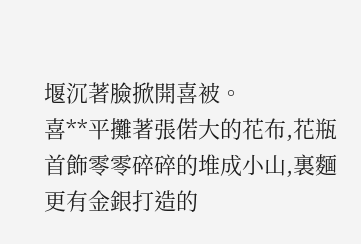堰沉著臉掀開喜被。
喜**平攤著張偌大的花布,花瓶首飾零零碎碎的堆成小山,裏麵更有金銀打造的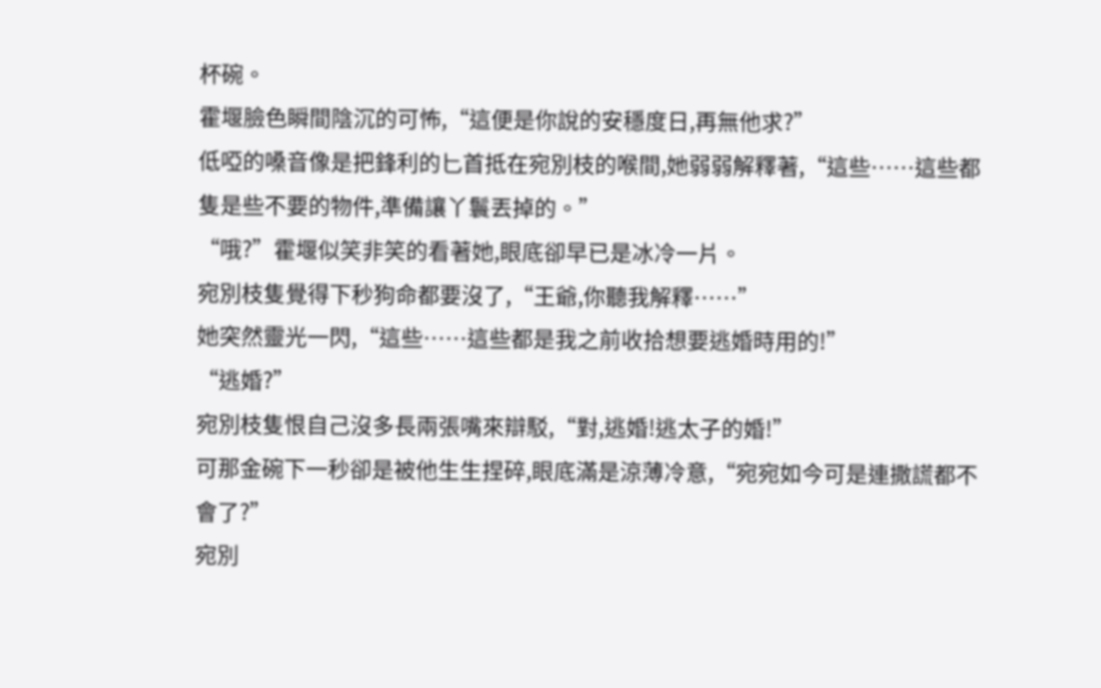杯碗。
霍堰臉色瞬間陰沉的可怖,“這便是你說的安穩度日,再無他求?”
低啞的嗓音像是把鋒利的匕首抵在宛別枝的喉間,她弱弱解釋著,“這些……這些都隻是些不要的物件,準備讓丫鬟丟掉的。”
“哦?”霍堰似笑非笑的看著她,眼底卻早已是冰冷一片。
宛別枝隻覺得下秒狗命都要沒了,“王爺,你聽我解釋……”
她突然靈光一閃,“這些……這些都是我之前收拾想要逃婚時用的!”
“逃婚?”
宛別枝隻恨自己沒多長兩張嘴來辯駁,“對,逃婚!逃太子的婚!”
可那金碗下一秒卻是被他生生捏碎,眼底滿是涼薄冷意,“宛宛如今可是連撒謊都不會了?”
宛別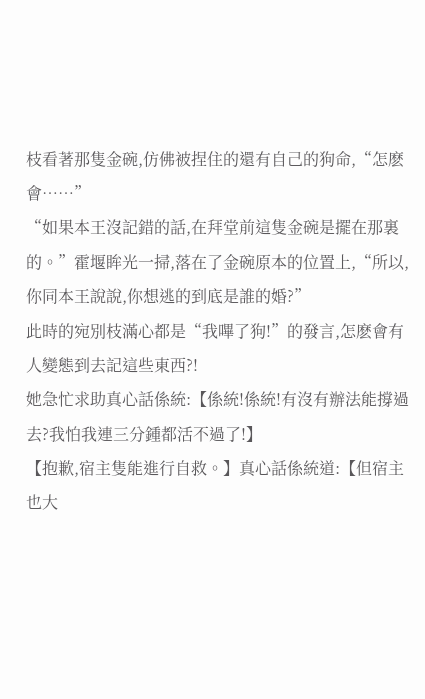枝看著那隻金碗,仿佛被捏住的還有自己的狗命,“怎麽會……”
“如果本王沒記錯的話,在拜堂前這隻金碗是擺在那裏的。”霍堰眸光一掃,落在了金碗原本的位置上,“所以,你同本王說說,你想逃的到底是誰的婚?”
此時的宛別枝滿心都是“我嗶了狗!”的發言,怎麽會有人變態到去記這些東西?!
她急忙求助真心話係統:【係統!係統!有沒有辦法能撐過去?我怕我連三分鍾都活不過了!】
【抱歉,宿主隻能進行自救。】真心話係統道:【但宿主也大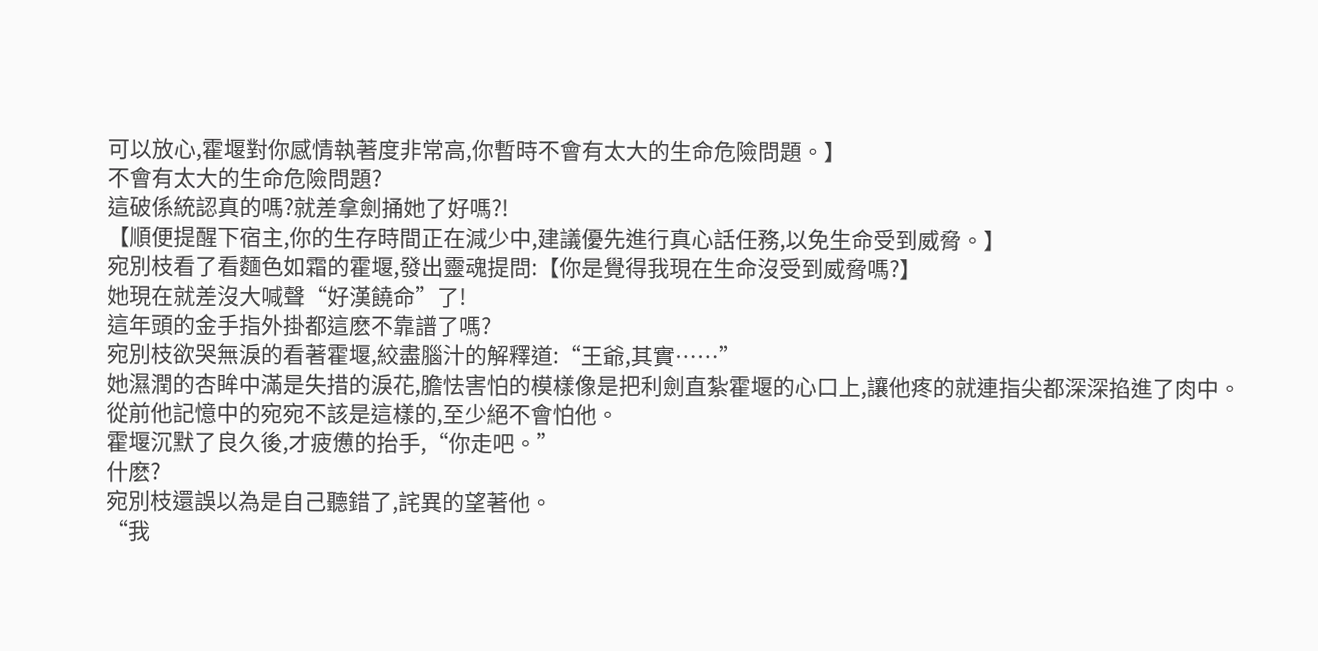可以放心,霍堰對你感情執著度非常高,你暫時不會有太大的生命危險問題。】
不會有太大的生命危險問題?
這破係統認真的嗎?就差拿劍捅她了好嗎?!
【順便提醒下宿主,你的生存時間正在減少中,建議優先進行真心話任務,以免生命受到威脅。】
宛別枝看了看麵色如霜的霍堰,發出靈魂提問:【你是覺得我現在生命沒受到威脅嗎?】
她現在就差沒大喊聲“好漢饒命”了!
這年頭的金手指外掛都這麽不靠譜了嗎?
宛別枝欲哭無淚的看著霍堰,絞盡腦汁的解釋道:“王爺,其實……”
她濕潤的杏眸中滿是失措的淚花,膽怯害怕的模樣像是把利劍直紮霍堰的心口上,讓他疼的就連指尖都深深掐進了肉中。
從前他記憶中的宛宛不該是這樣的,至少絕不會怕他。
霍堰沉默了良久後,才疲憊的抬手,“你走吧。”
什麽?
宛別枝還誤以為是自己聽錯了,詫異的望著他。
“我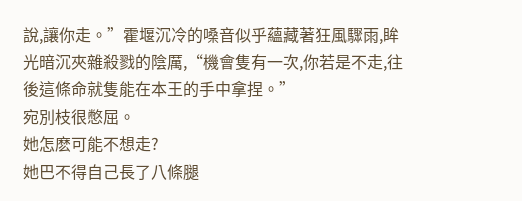說,讓你走。”霍堰沉冷的嗓音似乎蘊藏著狂風驟雨,眸光暗沉夾雜殺戮的陰厲,“機會隻有一次,你若是不走,往後這條命就隻能在本王的手中拿捏。”
宛別枝很憋屈。
她怎麽可能不想走?
她巴不得自己長了八條腿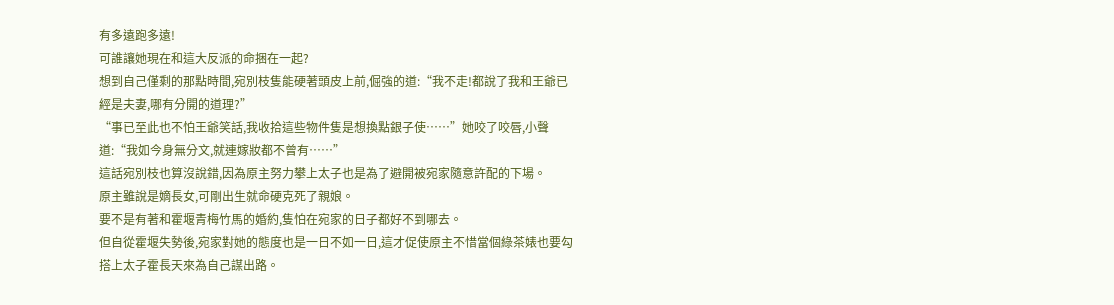有多遠跑多遠!
可誰讓她現在和這大反派的命捆在一起?
想到自己僅剩的那點時間,宛別枝隻能硬著頭皮上前,倔強的道:“我不走!都說了我和王爺已經是夫妻,哪有分開的道理?”
“事已至此也不怕王爺笑話,我收拾這些物件隻是想換點銀子使……”她咬了咬唇,小聲道:“我如今身無分文,就連嫁妝都不曾有……”
這話宛別枝也算沒說錯,因為原主努力攀上太子也是為了避開被宛家隨意許配的下場。
原主雖說是嫡長女,可剛出生就命硬克死了親娘。
要不是有著和霍堰青梅竹馬的婚約,隻怕在宛家的日子都好不到哪去。
但自從霍堰失勢後,宛家對她的態度也是一日不如一日,這才促使原主不惜當個綠茶婊也要勾搭上太子霍長天來為自己謀出路。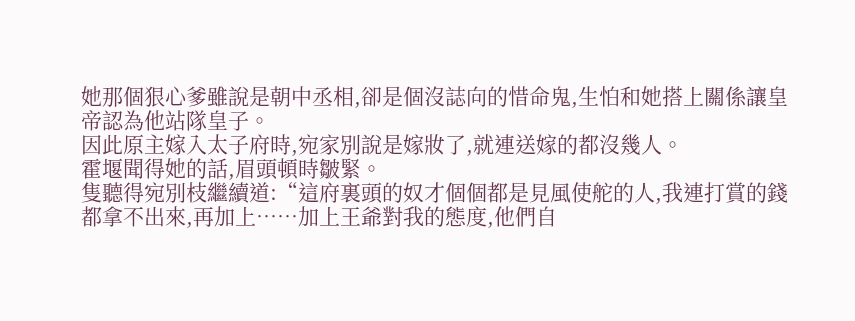她那個狠心爹雖說是朝中丞相,卻是個沒誌向的惜命鬼,生怕和她搭上關係讓皇帝認為他站隊皇子。
因此原主嫁入太子府時,宛家別說是嫁妝了,就連送嫁的都沒幾人。
霍堰聞得她的話,眉頭頓時皺緊。
隻聽得宛別枝繼續道:“這府裏頭的奴才個個都是見風使舵的人,我連打賞的錢都拿不出來,再加上……加上王爺對我的態度,他們自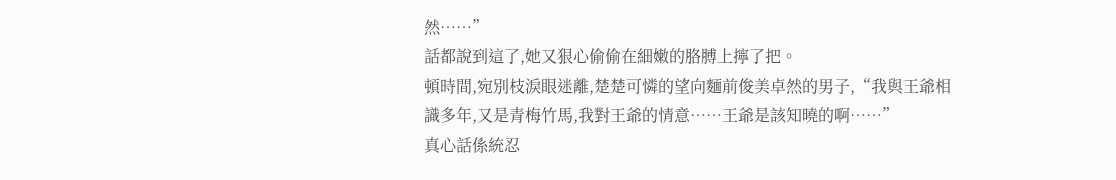然……”
話都說到這了,她又狠心偷偷在細嫩的胳膊上擰了把。
頓時間,宛別枝淚眼迷離,楚楚可憐的望向麵前俊美卓然的男子,“我與王爺相識多年,又是青梅竹馬,我對王爺的情意……王爺是該知曉的啊……”
真心話係統忍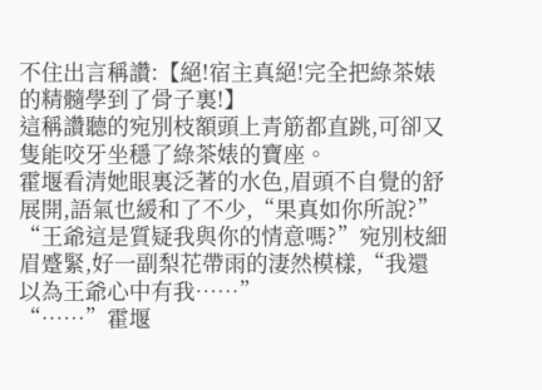不住出言稱讚:【絕!宿主真絕!完全把綠茶婊的精髓學到了骨子裏!】
這稱讚聽的宛別枝額頭上青筋都直跳,可卻又隻能咬牙坐穩了綠茶婊的寶座。
霍堰看清她眼裏泛著的水色,眉頭不自覺的舒展開,語氣也緩和了不少,“果真如你所說?”
“王爺這是質疑我與你的情意嗎?”宛別枝細眉蹙緊,好一副梨花帶雨的淒然模樣,“我還以為王爺心中有我……”
“……”霍堰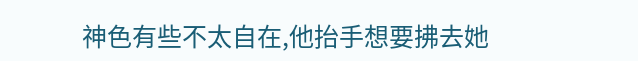神色有些不太自在,他抬手想要拂去她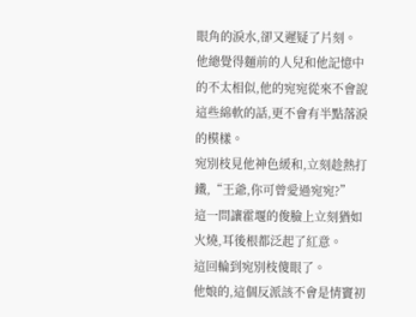眼角的淚水,卻又遲疑了片刻。
他總覺得麵前的人兒和他記憶中的不太相似,他的宛宛從來不會說這些綿軟的話,更不會有半點落淚的模樣。
宛別枝見他神色緩和,立刻趁熱打鐵,“王爺,你可曾愛過宛宛?”
這一問讓霍堰的俊臉上立刻猶如火燒,耳後根都泛起了紅意。
這回輪到宛別枝傻眼了。
他娘的,這個反派該不會是情竇初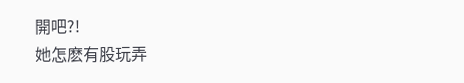開吧?!
她怎麽有股玩弄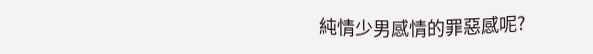純情少男感情的罪惡感呢?